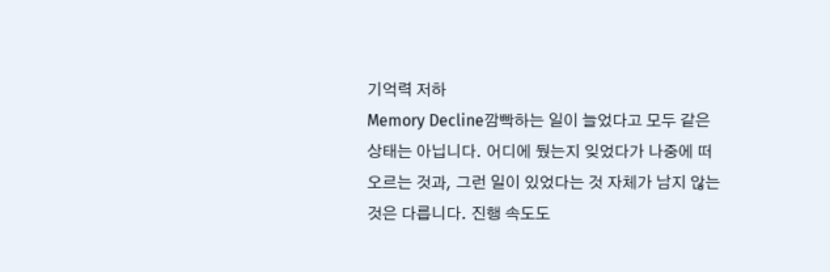기억력 저하
Memory Decline깜빡하는 일이 늘었다고 모두 같은 상태는 아닙니다. 어디에 뒀는지 잊었다가 나중에 떠오르는 것과, 그런 일이 있었다는 것 자체가 남지 않는 것은 다릅니다. 진행 속도도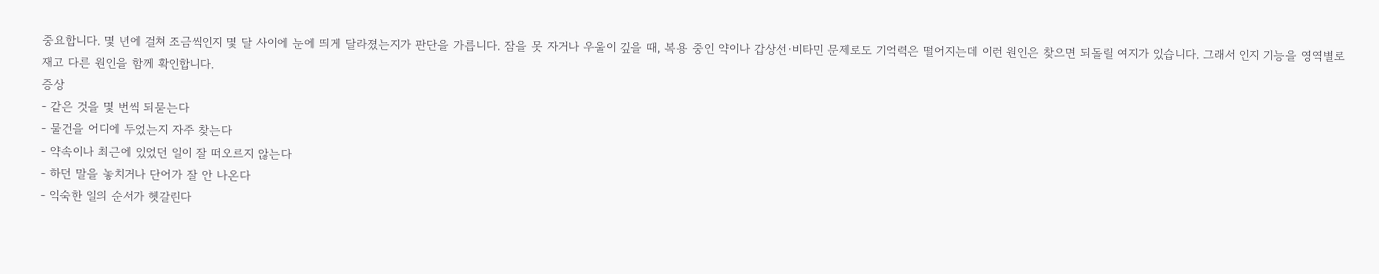중요합니다. 몇 년에 걸쳐 조금씩인지 몇 달 사이에 눈에 띄게 달라졌는지가 판단을 가릅니다. 잠을 못 자거나 우울이 깊을 때, 복용 중인 약이나 갑상선·비타민 문제로도 기억력은 떨어지는데 이런 원인은 찾으면 되돌릴 여지가 있습니다. 그래서 인지 기능을 영역별로 재고 다른 원인을 함께 확인합니다.
증상
- 같은 것을 몇 번씩 되묻는다
- 물건을 어디에 두었는지 자주 찾는다
- 약속이나 최근에 있었던 일이 잘 떠오르지 않는다
- 하던 말을 놓치거나 단어가 잘 안 나온다
- 익숙한 일의 순서가 헷갈린다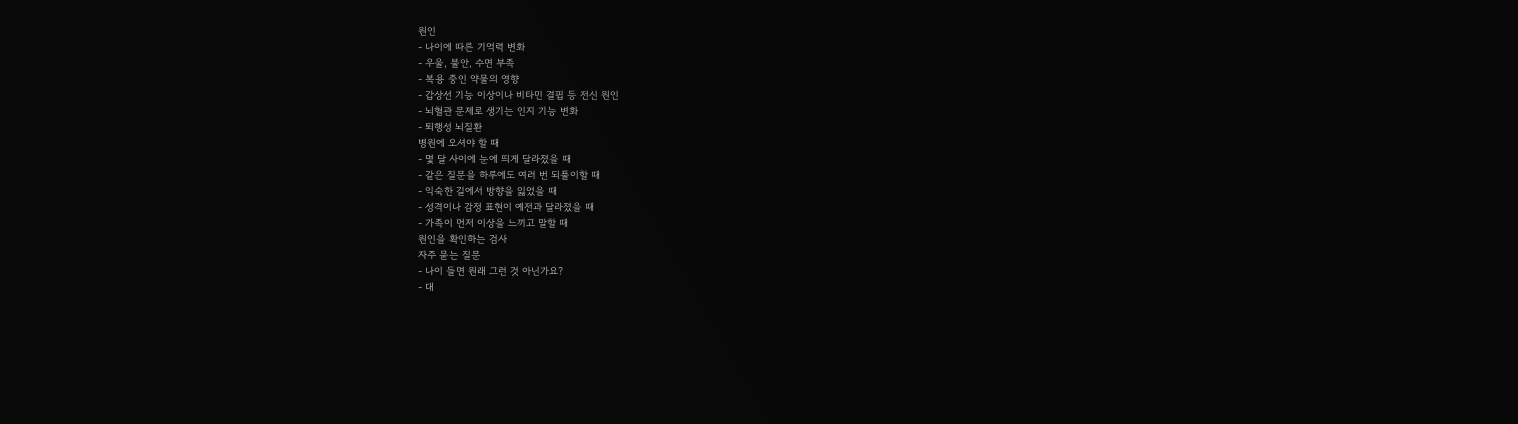원인
- 나이에 따른 기억력 변화
- 우울, 불안, 수면 부족
- 복용 중인 약물의 영향
- 갑상선 기능 이상이나 비타민 결핍 등 전신 원인
- 뇌혈관 문제로 생기는 인지 기능 변화
- 퇴행성 뇌질환
병원에 오셔야 할 때
- 몇 달 사이에 눈에 띄게 달라졌을 때
- 같은 질문을 하루에도 여러 번 되풀이할 때
- 익숙한 길에서 방향을 잃었을 때
- 성격이나 감정 표현이 예전과 달라졌을 때
- 가족이 먼저 이상을 느끼고 말할 때
원인을 확인하는 검사
자주 묻는 질문
- 나이 들면 원래 그런 것 아닌가요?
- 대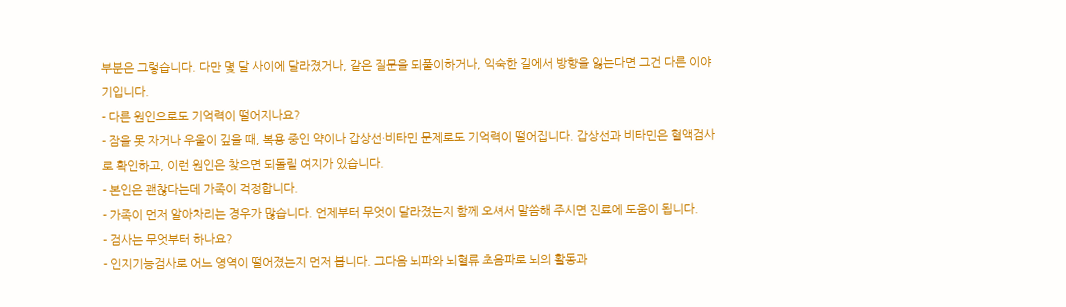부분은 그렇습니다. 다만 몇 달 사이에 달라졌거나, 같은 질문을 되풀이하거나, 익숙한 길에서 방향을 잃는다면 그건 다른 이야기입니다.
- 다른 원인으로도 기억력이 떨어지나요?
- 잠을 못 자거나 우울이 깊을 때, 복용 중인 약이나 갑상선·비타민 문제로도 기억력이 떨어집니다. 갑상선과 비타민은 혈액검사로 확인하고, 이런 원인은 찾으면 되돌릴 여지가 있습니다.
- 본인은 괜찮다는데 가족이 걱정합니다.
- 가족이 먼저 알아차리는 경우가 많습니다. 언제부터 무엇이 달라졌는지 함께 오셔서 말씀해 주시면 진료에 도움이 됩니다.
- 검사는 무엇부터 하나요?
- 인지기능검사로 어느 영역이 떨어졌는지 먼저 봅니다. 그다음 뇌파와 뇌혈류 초음파로 뇌의 활동과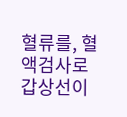혈류를, 혈액검사로 갑상선이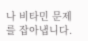나 비타민 문제를 잡아냅니다.